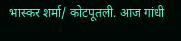भास्कर शर्मा/ कोटपूतली. आज गांधी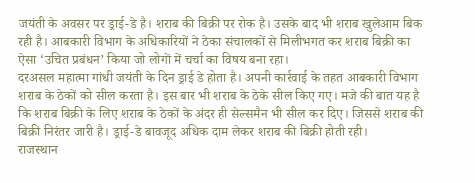जयंती के अवसर पर ड्राई-डे है। शराब की बिक्री पर रोक है। उसके बाद भी शराब खुलेआम बिक रही है। आबकारी विभाग के अधिकारियों ने ठेका संचालकों से मिलीभगत कर शराब बिक्री का ऐसा ‘उचित प्रबंधन’ किया जो लोगों में चर्चा का विषय बना रहा।
दरअसल महात्मा गांधी जयंती के दिन ड्राई डे होता है। अपनी कार्रवाई के तहत आबकारी विभाग शराब के ठेकों को सील करता है। इस बार भी शराब के ठेके सील किए गए। मजे की बात यह है कि शराब बिक्री के लिए शराब के ठेकों के अंदर ही सेल्समैन भी सील कर दिए। जिससे शराब की बिक्री निरंतर जारी है। ड्राई-डे बावजूद अधिक दाम लेकर शराब की बिक्री होती रही।
राजस्थान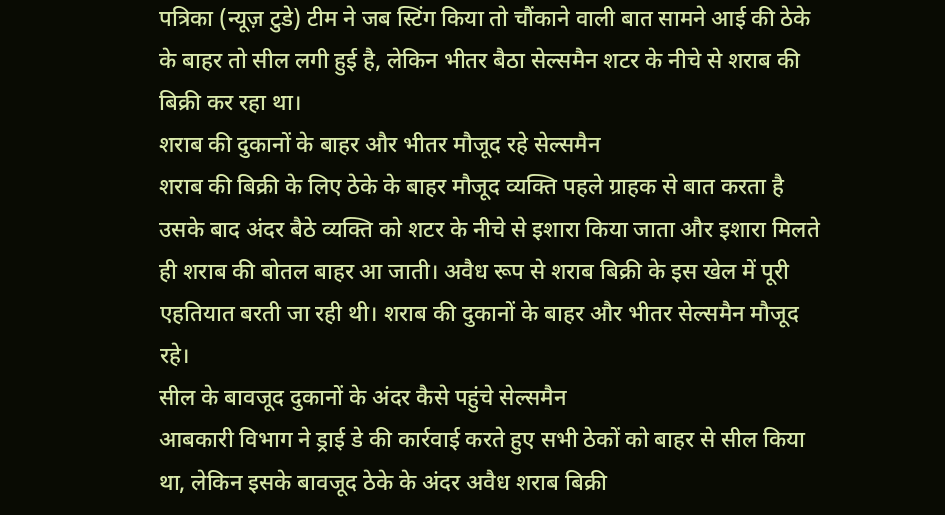पत्रिका (न्यूज़ टुडे) टीम ने जब स्टिंग किया तो चौंकाने वाली बात सामने आई की ठेके के बाहर तो सील लगी हुई है, लेकिन भीतर बैठा सेल्समैन शटर के नीचे से शराब की बिक्री कर रहा था।
शराब की दुकानों के बाहर और भीतर मौजूद रहे सेल्समैन
शराब की बिक्री के लिए ठेके के बाहर मौजूद व्यक्ति पहले ग्राहक से बात करता है उसके बाद अंदर बैठे व्यक्ति को शटर के नीचे से इशारा किया जाता और इशारा मिलते ही शराब की बोतल बाहर आ जाती। अवैध रूप से शराब बिक्री के इस खेल में पूरी एहतियात बरती जा रही थी। शराब की दुकानों के बाहर और भीतर सेल्समैन मौजूद रहे।
सील के बावजूद दुकानों के अंदर कैसे पहुंचे सेल्समैन
आबकारी विभाग ने ड्राई डे की कार्रवाई करते हुए सभी ठेकों को बाहर से सील किया था, लेकिन इसके बावजूद ठेके के अंदर अवैध शराब बिक्री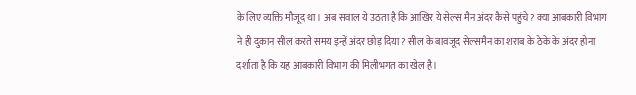के लिए व्यक्ति मौजूद था। अब सवाल ये उठता है कि आखिर ये सेल्स मैन अंदर कैसे पहुंचे? क्या आबकारी विभाग ने ही दुकान सील करते समय इन्हें अंदर छोड़ दिया? सील के बावजूद सेल्समैन का शराब के ठेके के अंदर होना दर्शाता है कि यह आबकारी विभाग की मिलीभगत का खेल है।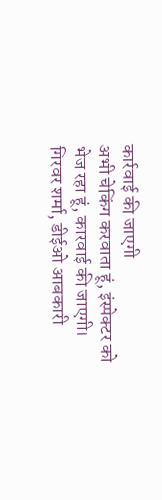कार्रवाई की जाएगी
अभी चेकिंग करवाता हूं, इंस्पेक्टर को भेज रहा हूं, कारवाई की जाएगी।
गिरवर शर्मा, डीईओ आबकारी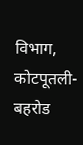विभाग, कोटपूतली-बहरोड